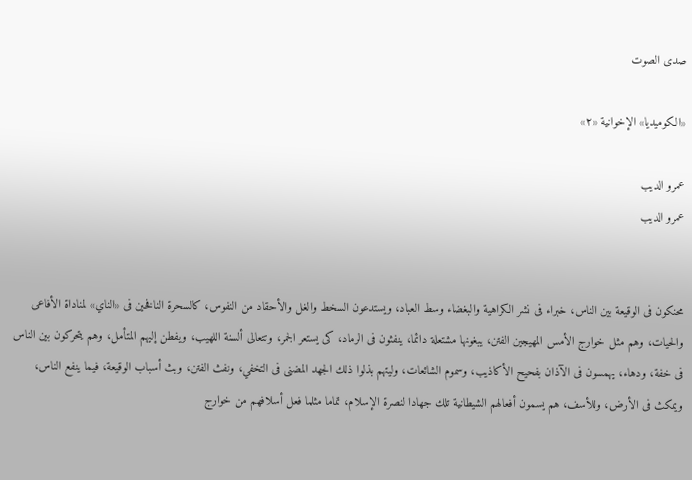صدى الصوت

«الكوميديا» الإخوانية «٢»

عمرو الديب
عمرو الديب


محنكون فى الوقيعة بين الناس، خبراء فى نشر الكراهية والبغضاء وسط العباد، ويستدعون السخط والغل والأحقاد من النفوس، كالسحرة النافخين فى «الناي» لمناداة الأفاعى والحيات، وهم مثل خوارج الأمس المهيجين الفتن، يبغونها مشتعلة دائما، ينفثون فى الرماد، كى يستعر الجمر، وتتعالى ألسنة اللهيب، ويفطن إليهم المتأمل، وهم يتحركون بين الناس فى خفة، ودهاء، يهمسون فى الآذان بفحيح الأكاذيب، وسموم الشائعات، وليتهم بذلوا ذلك الجهد المضنى فى التخفي، ونفث الفتن، وبث أسباب الوقيعة، فيما ينفع الناس، ويمكث فى الأرض، وللأسف، هم يسمون أفعالهم الشيطانية تلك جهادا لنصرة الإسلام، تماما مثلما فعل أسلافهم من خوارج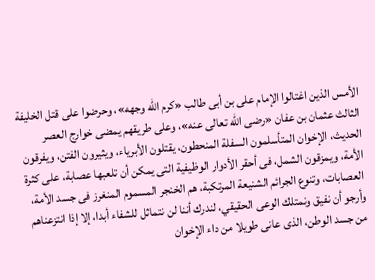الأمس الذين اغتالوا الإمام على بن أبى طالب «كرم الله وجهه»، وحرضوا على قتل الخليفة الثالث عثمان بن عفان «رضى الله تعالى عنه»، وعلى طريقهم يمضى خوارج العصر الحديث، الإخوان المتأسلمون السفلة المنحطون، يقتلون الأبرياء، ويثيرون الفتن، ويفرقون الأمة، ويمزقون الشمل، فى أحقر الأدوار الوظيفية التى يمكن أن تلعبها عصابة، على كثرة العصابات، وتنوع الجرائم الشنيعة المرتكبة، هم الخنجر المسموم المنغرز فى جسد الأمة، وأرجو أن نفيق ونمتلك الوعى الحقيقي، لندرك أننا لن نتماثل للشفاء أبدا، إلا إذا انتزعناهم من جسد الوطن، الذى عانى طويلا من داء الإخوان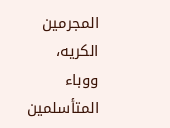المجرمين الكريه، ووباء المتأسلمين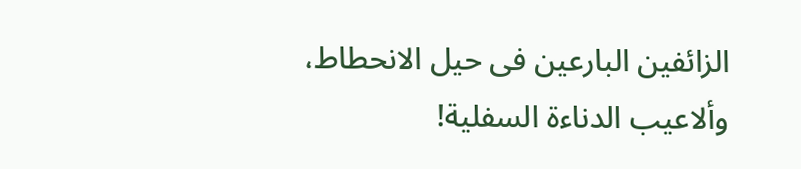الزائفين البارعين فى حيل الانحطاط، وألاعيب الدناءة السفلية!